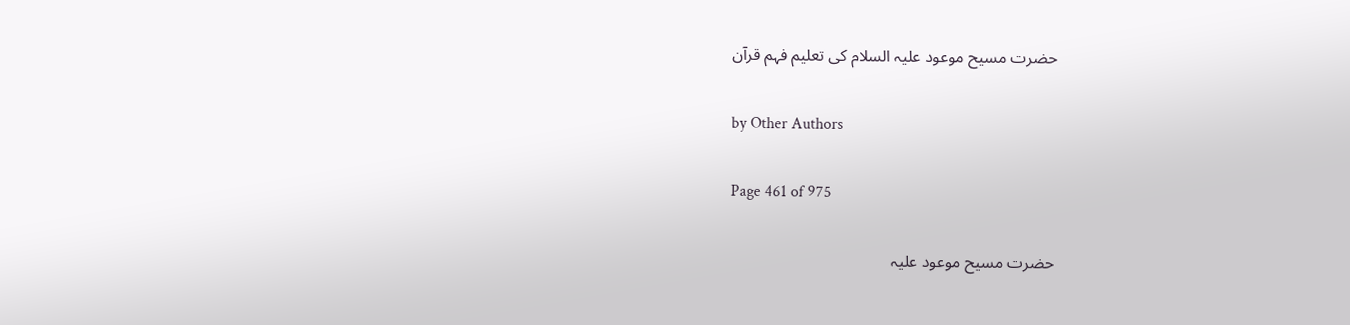حضرت مسیح موعود علیہ السلام کی تعلیم فہم قرآن

by Other Authors

Page 461 of 975

حضرت مسیح موعود علیہ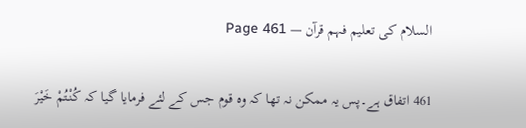السلام کی تعلیم فہم قرآن — Page 461

461 اتفاق ہے۔پس یہ ممکن نہ تھا کہ وہ قوم جس کے لئے فرمایا گیا کہ كُنْتُمْ خَيْرَ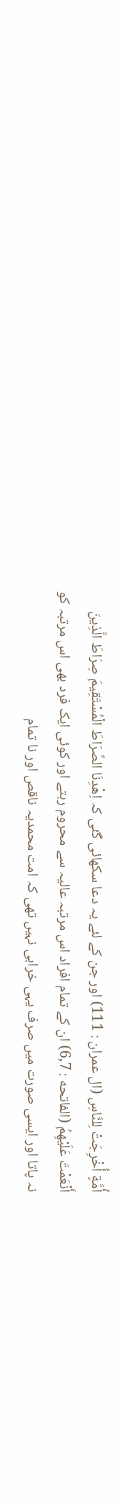أُمَّةٍ أُخْرِجَتْ لِلنَّاسِ (ال عمران : 111) اور جن کے لئے یہ دعا سکھائی گئی کہ اِهْدِنَا الصِّرَاطَ الْمُسْتَقِيمَ صِرَاطَ الَّذِينَ أَنْعَمْتَ عَلَيْهِمُ (الفاتحه : 6,7) ان کے تمام افراد اس مرتبہ عالیہ سے محروم رہتے اور کوئی ایک فرد بھی اس مرتبہ کو نہ پاتا اور ایسی صورت میں صرف یہی خرابی نہیں تھی کہ امت محمدیہ ناقص اور نا تمام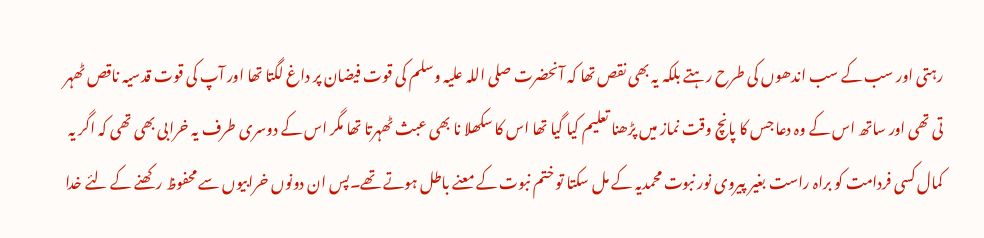رہتی اور سب کے سب اندھوں کی طرح رہتے بلکہ یہ بھی نقص تھا کہ آنحضرت صلی اللہ علیہ وسلم کی قوت فیضان پر داغ لگتا تھا اور آپ کی قوت قدسیہ ناقص ٹھہر تی تھی اور ساتھ اس کے وہ دعا جس کا پانچ وقت نماز میں پڑھنا تعلیم کیا گیا تھا اس کا سکھلا نا بھی عبث ٹھہرتا تھا مگر اس کے دوسری طرف یہ خرابی بھی تھی کہ اگر یہ کمال کسی فردامت کو براہ راست بغیر پیروی نور نبوت محمدیہ کے مل سکتا تو ختم نبوت کے معنے باطل ہوتے تھے۔پس ان دونوں خرابیوں سے محفوظ رکھنے کے لئے خدا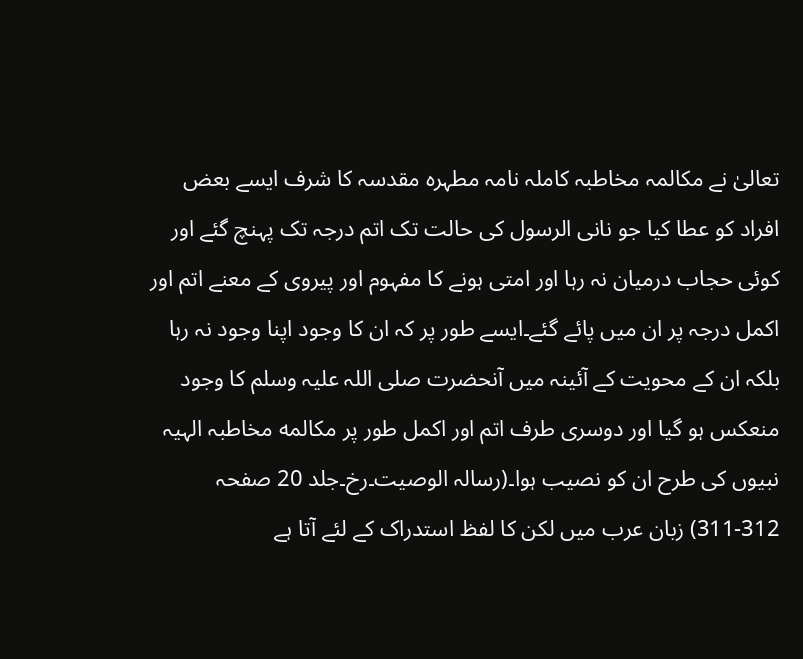تعالیٰ نے مکالمہ مخاطبہ کاملہ نامہ مطہرہ مقدسہ کا شرف ایسے بعض افراد کو عطا کیا جو نانی الرسول کی حالت تک اتم درجہ تک پہنچ گئے اور کوئی حجاب درمیان نہ رہا اور امتی ہونے کا مفہوم اور پیروی کے معنے اتم اور اکمل درجہ پر ان میں پائے گئے۔ایسے طور پر کہ ان کا وجود اپنا وجود نہ رہا بلکہ ان کے محویت کے آئینہ میں آنحضرت صلی اللہ علیہ وسلم کا وجود منعکس ہو گیا اور دوسری طرف اتم اور اکمل طور پر مکالمه مخاطبہ الہیہ نبیوں کی طرح ان کو نصیب ہوا۔(رسالہ الوصیت۔رخ۔جلد 20 صفحہ 312-311) زبان عرب میں لکن کا لفظ استدراک کے لئے آتا ہے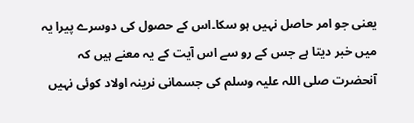یعنی جو امر حاصل نہیں ہو سکا۔اس کے حصول کی دوسرے پیرا یہ میں خبر دیتا ہے جس کے رو سے اس آیت کے یہ معنے ہیں کہ آنحضرت صلی اللہ علیہ وسلم کی جسمانی نرینہ اولاد کوئی نہیں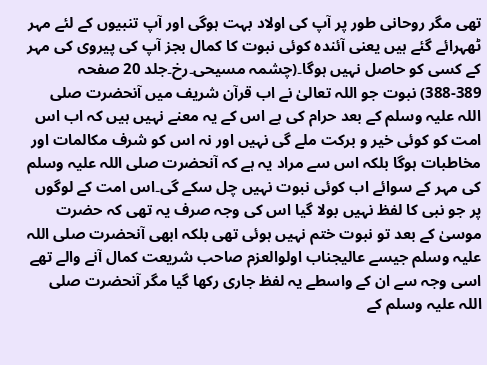تھی مگر روحانی طور پر آپ کی اولاد بہت ہوگی اور آپ تنبیوں کے لئے مہر ٹھہرائے گئے ہیں یعنی آئندہ کوئی نبوت کا کمال بجز آپ کی پیروی کی مہر کے کسی کو حاصل نہیں ہوگا۔(چشمہ مسیحی۔رخ۔جلد 20 صفحہ 389-388) نبوت جو اللہ تعالیٰ نے اب قرآن شریف میں آنحضرت صلی اللہ علیہ وسلم کے بعد حرام کی ہے اس کے یہ معنے نہیں ہیں کہ اب اس امت کو کوئی خیر و برکت ملے گی نہیں اور نہ اس کو شرف مکالمات اور مخاطبات ہوگا بلکہ اس سے مراد یہ ہے کہ آنحضرت صلی اللہ علیہ وسلم کی مہر کے سوائے اب کوئی نبوت نہیں چل سکے گی۔اس امت کے لوگوں پر جو نبی کا لفظ نہیں بولا گیا اس کی وجہ صرف یہ تھی کہ حضرت موسیٰ کے بعد تو نبوت ختم نہیں ہوئی تھی بلکہ ابھی آنحضرت صلی اللہ علیہ وسلم جیسے عالیجناب اولوالعزم صاحب شریعت کمال آنے والے تھے اسی وجہ سے ان کے واسطے یہ لفظ جاری رکھا گیا مگر آنحضرت صلی اللہ علیہ وسلم کے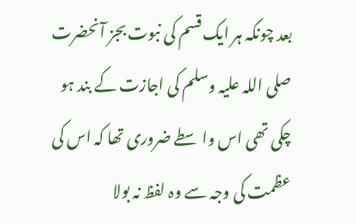بعد چونکہ ہر ایک قسم کی نبوت بجز آنحضرت صلی اللہ علیہ وسلم کی اجازت کے بند ہو چکی تھی اس واسطے ضروری تھا کہ اس کی عظمت کی وجہ سے وہ لفظ نہ بولا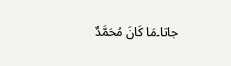جاتا۔مَا كَانَ مُحَمَّدٌ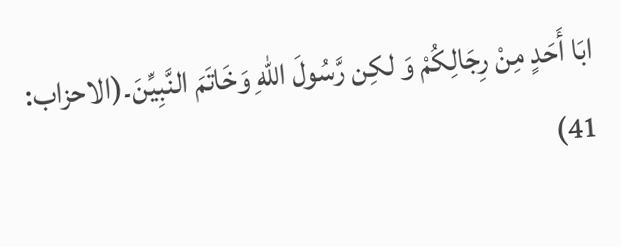ابَا أَحَدٍ مِنْ رِجَالِكُمْ وَ لكِن رَّسُولَ اللهِ وَخَاتَمَ النَّبِيِّنَ۔(الاحزاب: 41)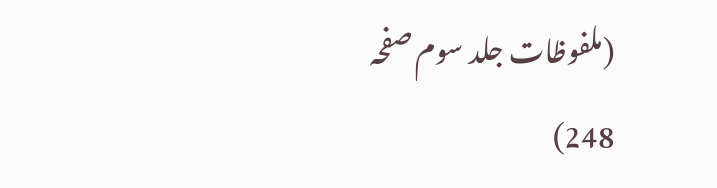(ملفوظات جلد سوم صفحہ 248)